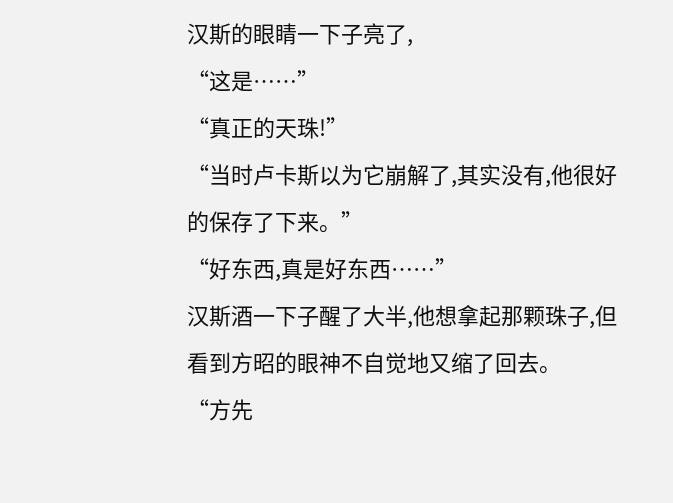汉斯的眼睛一下子亮了,
“这是……”
“真正的天珠!”
“当时卢卡斯以为它崩解了,其实没有,他很好的保存了下来。”
“好东西,真是好东西……”
汉斯酒一下子醒了大半,他想拿起那颗珠子,但看到方昭的眼神不自觉地又缩了回去。
“方先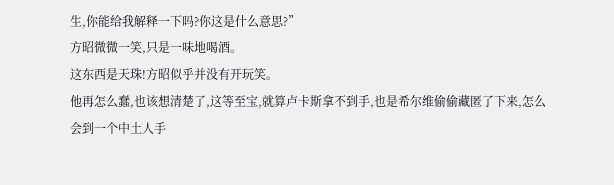生,你能给我解释一下吗?你这是什么意思?”
方昭微微一笑,只是一味地喝酒。
这东西是天珠!方昭似乎并没有开玩笑。
他再怎么蠢,也该想清楚了,这等至宝,就算卢卡斯拿不到手,也是希尔维偷偷藏匿了下来,怎么会到一个中土人手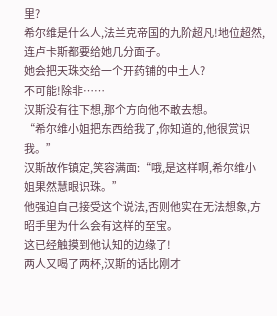里?
希尔维是什么人,法兰克帝国的九阶超凡!地位超然,连卢卡斯都要给她几分面子。
她会把天珠交给一个开药铺的中土人?
不可能!除非……
汉斯没有往下想,那个方向他不敢去想。
“希尔维小姐把东西给我了,你知道的,他很赏识我。”
汉斯故作镇定,笑容满面:“哦,是这样啊,希尔维小姐果然慧眼识珠。”
他强迫自己接受这个说法,否则他实在无法想象,方昭手里为什么会有这样的至宝。
这已经触摸到他认知的边缘了!
两人又喝了两杯,汉斯的话比刚才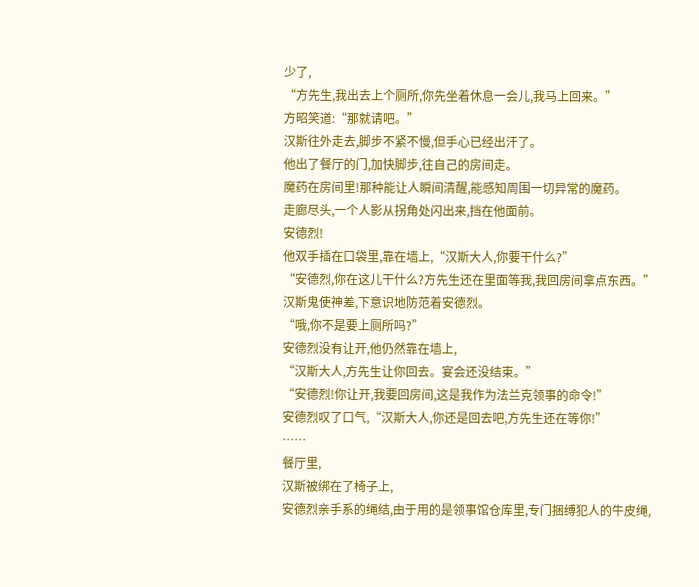少了,
“方先生,我出去上个厕所,你先坐着休息一会儿,我马上回来。”
方昭笑道:“那就请吧。”
汉斯往外走去,脚步不紧不慢,但手心已经出汗了。
他出了餐厅的门,加快脚步,往自己的房间走。
魔药在房间里!那种能让人瞬间清醒,能感知周围一切异常的魔药。
走廊尽头,一个人影从拐角处闪出来,挡在他面前。
安德烈!
他双手插在口袋里,靠在墙上,“汉斯大人,你要干什么?”
“安德烈,你在这儿干什么?方先生还在里面等我,我回房间拿点东西。”
汉斯鬼使神差,下意识地防范着安德烈。
“哦,你不是要上厕所吗?”
安德烈没有让开,他仍然靠在墙上,
“汉斯大人,方先生让你回去。宴会还没结束。”
“安德烈!你让开,我要回房间,这是我作为法兰克领事的命令!”
安德烈叹了口气,“汉斯大人,你还是回去吧,方先生还在等你!”
……
餐厅里,
汉斯被绑在了椅子上,
安德烈亲手系的绳结,由于用的是领事馆仓库里,专门捆缚犯人的牛皮绳,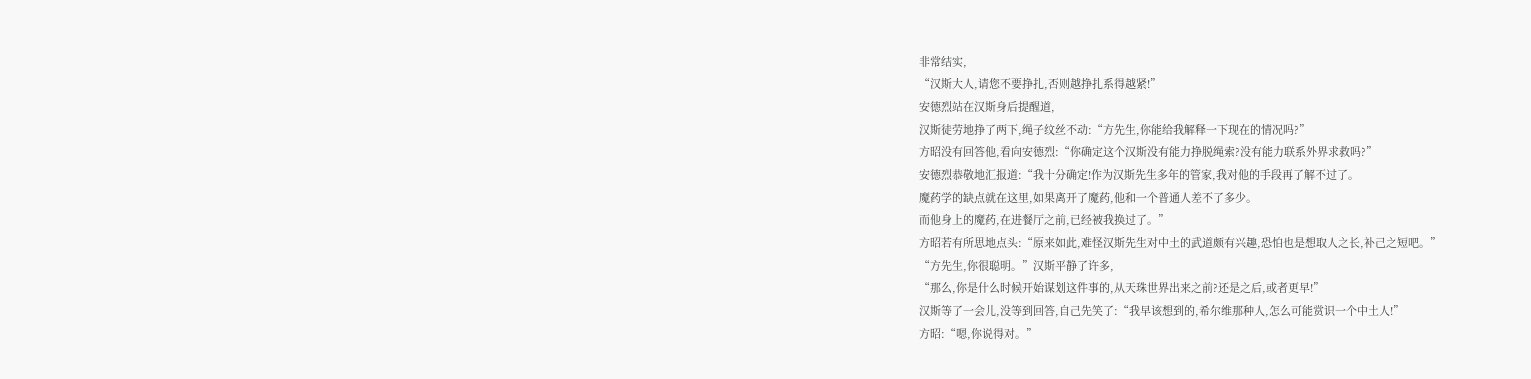非常结实,
“汉斯大人,请您不要挣扎,否则越挣扎系得越紧!”
安德烈站在汉斯身后提醒道,
汉斯徒劳地挣了两下,绳子纹丝不动:“方先生,你能给我解释一下现在的情况吗?”
方昭没有回答他,看向安德烈:“你确定这个汉斯没有能力挣脱绳索?没有能力联系外界求救吗?”
安德烈恭敬地汇报道:“我十分确定!作为汉斯先生多年的管家,我对他的手段再了解不过了。
魔药学的缺点就在这里,如果离开了魔药,他和一个普通人差不了多少。
而他身上的魔药,在进餐厅之前,已经被我换过了。”
方昭若有所思地点头:“原来如此,难怪汉斯先生对中土的武道颇有兴趣,恐怕也是想取人之长,补己之短吧。”
“方先生,你很聪明。”汉斯平静了许多,
“那么,你是什么时候开始谋划这件事的,从天珠世界出来之前?还是之后,或者更早!”
汉斯等了一会儿,没等到回答,自己先笑了:“我早该想到的,希尔维那种人,怎么可能赏识一个中土人!”
方昭:“嗯,你说得对。”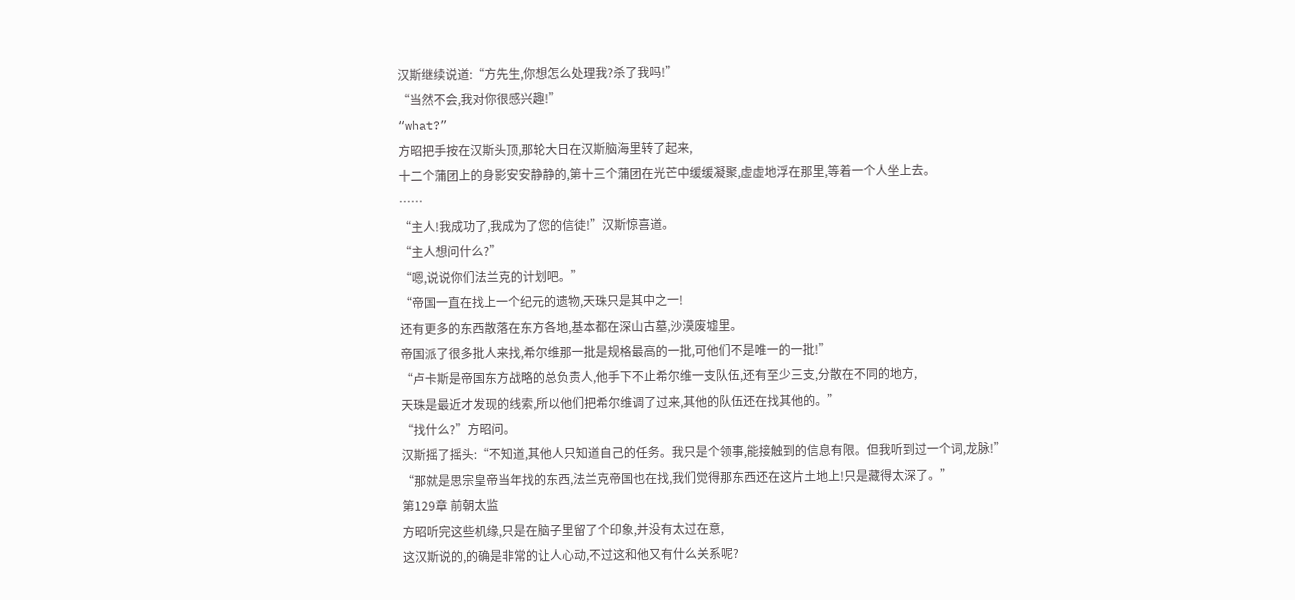汉斯继续说道:“方先生,你想怎么处理我?杀了我吗!”
“当然不会,我对你很感兴趣!”
“what?”
方昭把手按在汉斯头顶,那轮大日在汉斯脑海里转了起来,
十二个蒲团上的身影安安静静的,第十三个蒲团在光芒中缓缓凝聚,虚虚地浮在那里,等着一个人坐上去。
……
“主人!我成功了,我成为了您的信徒!”汉斯惊喜道。
“主人想问什么?”
“嗯,说说你们法兰克的计划吧。”
“帝国一直在找上一个纪元的遗物,天珠只是其中之一!
还有更多的东西散落在东方各地,基本都在深山古墓,沙漠废墟里。
帝国派了很多批人来找,希尔维那一批是规格最高的一批,可他们不是唯一的一批!”
“卢卡斯是帝国东方战略的总负责人,他手下不止希尔维一支队伍,还有至少三支,分散在不同的地方,
天珠是最近才发现的线索,所以他们把希尔维调了过来,其他的队伍还在找其他的。”
“找什么?”方昭问。
汉斯摇了摇头:“不知道,其他人只知道自己的任务。我只是个领事,能接触到的信息有限。但我听到过一个词,龙脉!”
“那就是思宗皇帝当年找的东西,法兰克帝国也在找,我们觉得那东西还在这片土地上!只是藏得太深了。”
第129章 前朝太监
方昭听完这些机缘,只是在脑子里留了个印象,并没有太过在意,
这汉斯说的,的确是非常的让人心动,不过这和他又有什么关系呢?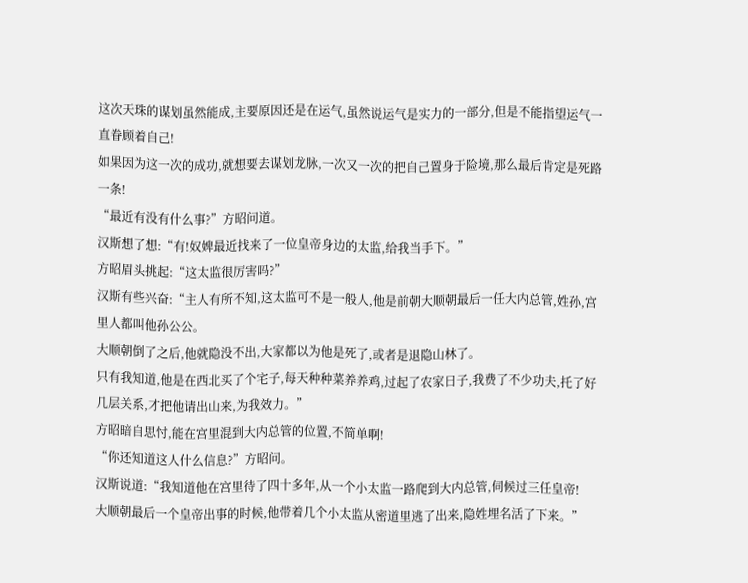这次天珠的谋划虽然能成,主要原因还是在运气,虽然说运气是实力的一部分,但是不能指望运气一直眷顾着自己!
如果因为这一次的成功,就想要去谋划龙脉,一次又一次的把自己置身于险境,那么最后肯定是死路一条!
“最近有没有什么事?”方昭问道。
汉斯想了想:“有!奴婢最近找来了一位皇帝身边的太监,给我当手下。”
方昭眉头挑起:“这太监很厉害吗?”
汉斯有些兴奋:“主人有所不知,这太监可不是一般人,他是前朝大顺朝最后一任大内总管,姓孙,宫里人都叫他孙公公。
大顺朝倒了之后,他就隐没不出,大家都以为他是死了,或者是退隐山林了。
只有我知道,他是在西北买了个宅子,每天种种菜养养鸡,过起了农家日子,我费了不少功夫,托了好几层关系,才把他请出山来,为我效力。”
方昭暗自思忖,能在宫里混到大内总管的位置,不简单啊!
“你还知道这人什么信息?”方昭问。
汉斯说道:“我知道他在宫里待了四十多年,从一个小太监一路爬到大内总管,伺候过三任皇帝!
大顺朝最后一个皇帝出事的时候,他带着几个小太监从密道里逃了出来,隐姓埋名活了下来。”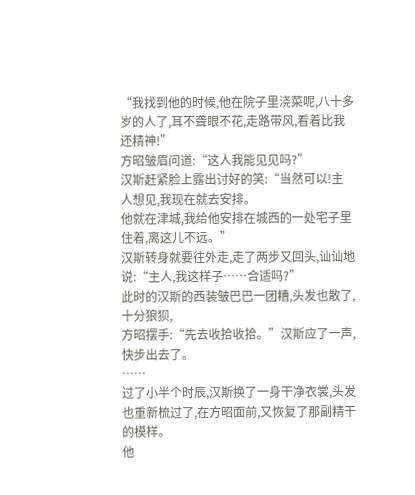“我找到他的时候,他在院子里浇菜呢,八十多岁的人了,耳不聋眼不花,走路带风,看着比我还精神!”
方昭皱眉问道:“这人我能见见吗?”
汉斯赶紧脸上露出讨好的笑:“当然可以!主人想见,我现在就去安排。
他就在津城,我给他安排在城西的一处宅子里住着,离这儿不远。”
汉斯转身就要往外走,走了两步又回头,讪讪地说:“主人,我这样子……合适吗?”
此时的汉斯的西装皱巴巴一团糟,头发也散了,十分狼狈,
方昭摆手:“先去收拾收拾。”汉斯应了一声,快步出去了。
……
过了小半个时辰,汉斯换了一身干净衣裳,头发也重新梳过了,在方昭面前,又恢复了那副精干的模样。
他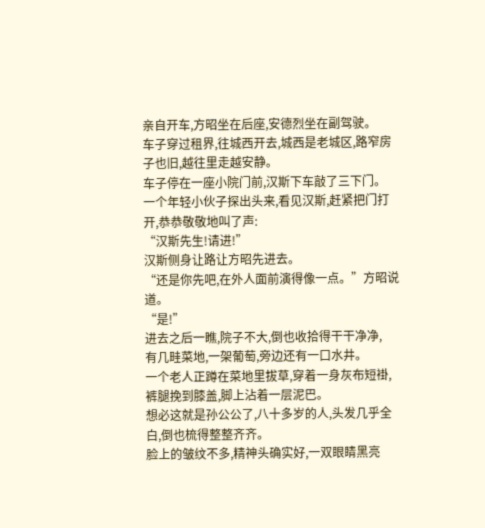亲自开车,方昭坐在后座,安德烈坐在副驾驶。
车子穿过租界,往城西开去,城西是老城区,路窄房子也旧,越往里走越安静。
车子停在一座小院门前,汉斯下车敲了三下门。
一个年轻小伙子探出头来,看见汉斯,赶紧把门打开,恭恭敬敬地叫了声:
“汉斯先生!请进!”
汉斯侧身让路让方昭先进去。
“还是你先吧,在外人面前演得像一点。”方昭说道。
“是!”
进去之后一瞧,院子不大,倒也收拾得干干净净,
有几畦菜地,一架葡萄,旁边还有一口水井。
一个老人正蹲在菜地里拔草,穿着一身灰布短褂,裤腿挽到膝盖,脚上沾着一层泥巴。
想必这就是孙公公了,八十多岁的人,头发几乎全白,倒也梳得整整齐齐。
脸上的皱纹不多,精神头确实好,一双眼睛黑亮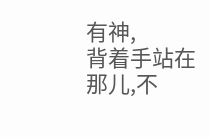有神,
背着手站在那儿,不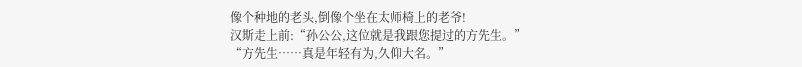像个种地的老头,倒像个坐在太师椅上的老爷!
汉斯走上前:“孙公公,这位就是我跟您提过的方先生。”
“方先生……真是年轻有为,久仰大名。”